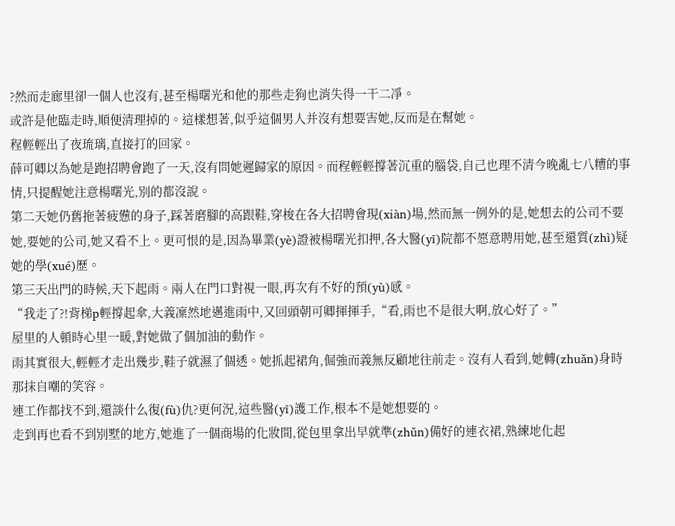?然而走廊里卻一個人也沒有,甚至楊曙光和他的那些走狗也消失得一干二凈。
或許是他臨走時,順便清理掉的。這樣想著,似乎這個男人并沒有想要害她,反而是在幫她。
程輕輕出了夜琉璃,直接打的回家。
薛可卿以為她是跑招聘會跑了一天,沒有問她遲歸家的原因。而程輕輕撐著沉重的腦袋,自己也理不清今晚亂七八糟的事情,只提醒她注意楊曙光,別的都沒說。
第二天她仍舊拖著疲憊的身子,踩著磨腳的高跟鞋,穿梭在各大招聘會現(xiàn)場,然而無一例外的是,她想去的公司不要她,要她的公司,她又看不上。更可恨的是,因為畢業(yè)證被楊曙光扣押,各大醫(yī)院都不愿意聘用她,甚至還質(zhì)疑她的學(xué)歷。
第三天出門的時候,天下起雨。兩人在門口對視一眼,再次有不好的預(yù)感。
“我走了?!背梯p輕撐起傘,大義凜然地邁進雨中,又回頭朝可卿揮揮手,“看,雨也不是很大啊,放心好了。”
屋里的人頓時心里一暖,對她做了個加油的動作。
雨其實很大,輕輕才走出幾步,鞋子就濕了個透。她抓起裙角,倔強而義無反顧地往前走。沒有人看到,她轉(zhuǎn)身時那抹自嘲的笑容。
連工作都找不到,還談什么復(fù)仇?更何況,這些醫(yī)護工作,根本不是她想要的。
走到再也看不到別墅的地方,她進了一個商場的化妝間,從包里拿出早就準(zhǔn)備好的連衣裙,熟練地化起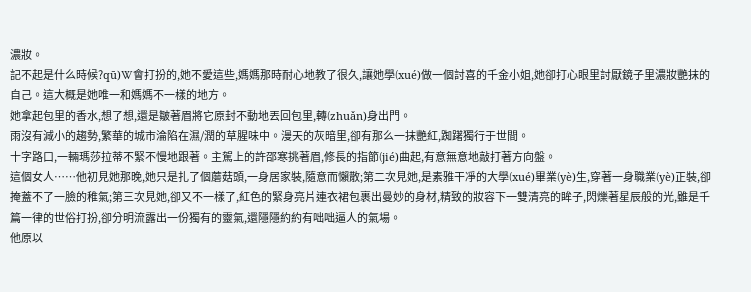濃妝。
記不起是什么時候?qū)W會打扮的,她不愛這些,媽媽那時耐心地教了很久,讓她學(xué)做一個討喜的千金小姐,她卻打心眼里討厭鏡子里濃妝艷抹的自己。這大概是她唯一和媽媽不一樣的地方。
她拿起包里的香水,想了想,還是皺著眉將它原封不動地丟回包里,轉(zhuǎn)身出門。
雨沒有減小的趨勢,繁華的城市淪陷在濕/潤的草腥味中。漫天的灰暗里,卻有那么一抹艷紅,踟躇獨行于世間。
十字路口,一輛瑪莎拉蒂不緊不慢地跟著。主駕上的許邵寒挑著眉,修長的指節(jié)曲起,有意無意地敲打著方向盤。
這個女人……他初見她那晚,她只是扎了個蘑菇頭,一身居家裝,隨意而懶散;第二次見她,是素雅干凈的大學(xué)畢業(yè)生,穿著一身職業(yè)正裝,卻掩蓋不了一臉的稚氣;第三次見她,卻又不一樣了,紅色的緊身亮片連衣裙包裹出曼妙的身材,精致的妝容下一雙清亮的眸子,閃爍著星辰般的光,雖是千篇一律的世俗打扮,卻分明流露出一份獨有的靈氣,還隱隱約約有咄咄逼人的氣場。
他原以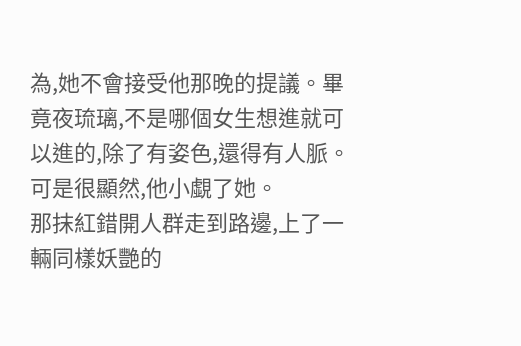為,她不會接受他那晚的提議。畢竟夜琉璃,不是哪個女生想進就可以進的,除了有姿色,還得有人脈。
可是很顯然,他小覷了她。
那抹紅錯開人群走到路邊,上了一輛同樣妖艷的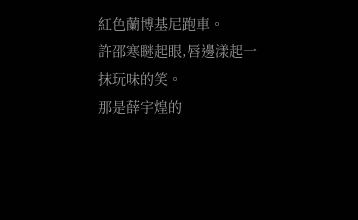紅色蘭博基尼跑車。
許邵寒瞇起眼,唇邊漾起一抹玩味的笑。
那是薛宇煌的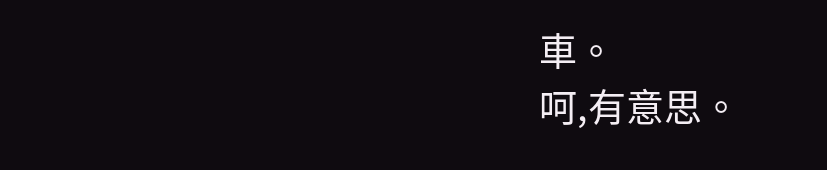車。
呵,有意思。